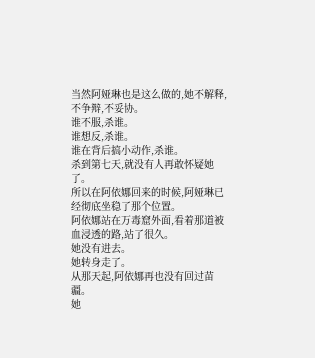当然阿娅琳也是这么做的,她不解释,不争辩,不妥协。
谁不服,杀谁。
谁想反,杀谁。
谁在背后搞小动作,杀谁。
杀到第七天,就没有人再敢怀疑她了。
所以在阿依娜回来的时候,阿娅琳已经彻底坐稳了那个位置。
阿依娜站在万毒窟外面,看着那道被血浸透的路,站了很久。
她没有进去。
她转身走了。
从那天起,阿依娜再也没有回过苗疆。
她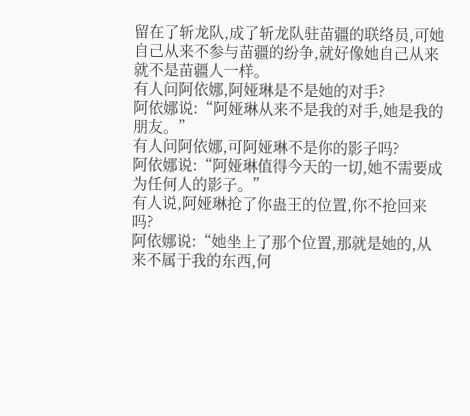留在了斩龙队,成了斩龙队驻苗疆的联络员,可她自己从来不参与苗疆的纷争,就好像她自己从来就不是苗疆人一样。
有人问阿依娜,阿娅琳是不是她的对手?
阿依娜说:“阿娅琳从来不是我的对手,她是我的朋友。”
有人问阿依娜,可阿娅琳不是你的影子吗?
阿依娜说:“阿娅琳值得今天的一切,她不需要成为任何人的影子。”
有人说,阿娅琳抢了你蛊王的位置,你不抢回来吗?
阿依娜说:“她坐上了那个位置,那就是她的,从来不属于我的东西,何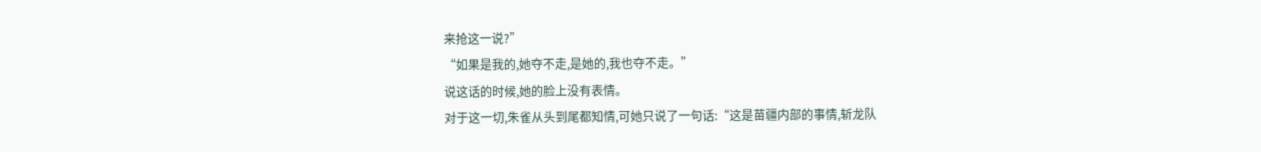来抢这一说?”
“如果是我的,她夺不走,是她的,我也夺不走。”
说这话的时候,她的脸上没有表情。
对于这一切,朱雀从头到尾都知情,可她只说了一句话:“这是苗疆内部的事情,斩龙队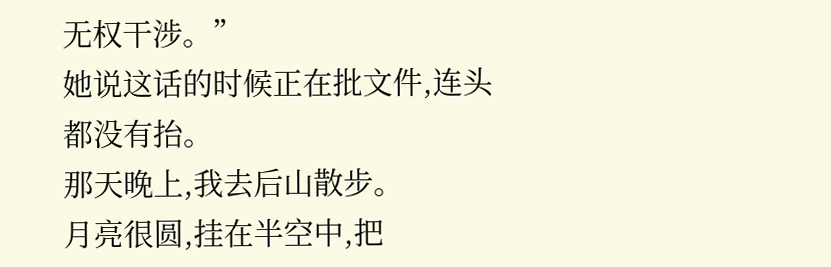无权干涉。”
她说这话的时候正在批文件,连头都没有抬。
那天晚上,我去后山散步。
月亮很圆,挂在半空中,把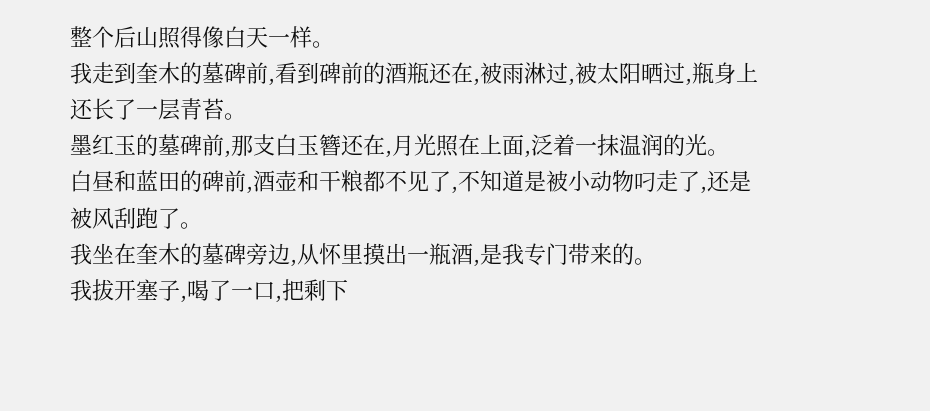整个后山照得像白天一样。
我走到奎木的墓碑前,看到碑前的酒瓶还在,被雨淋过,被太阳晒过,瓶身上还长了一层青苔。
墨红玉的墓碑前,那支白玉簪还在,月光照在上面,泛着一抹温润的光。
白昼和蓝田的碑前,酒壶和干粮都不见了,不知道是被小动物叼走了,还是被风刮跑了。
我坐在奎木的墓碑旁边,从怀里摸出一瓶酒,是我专门带来的。
我拔开塞子,喝了一口,把剩下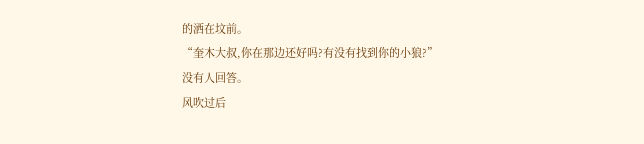的洒在坟前。
“奎木大叔,你在那边还好吗?有没有找到你的小狼?”
没有人回答。
风吹过后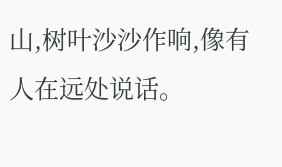山,树叶沙沙作响,像有人在远处说话。